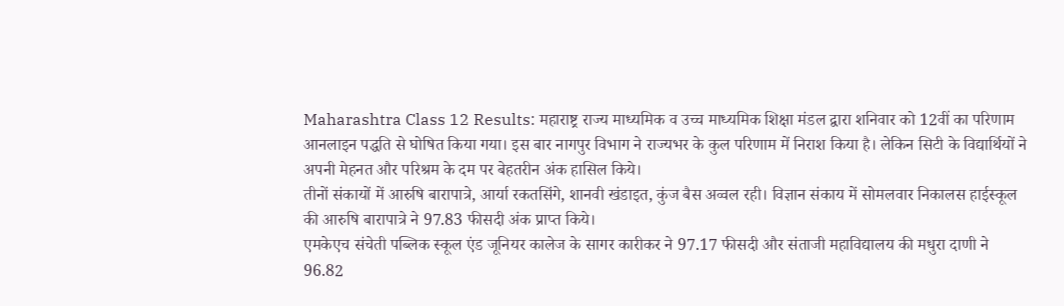Maharashtra Class 12 Results: महाराष्ट्र राज्य माध्यमिक व उच्च माध्यमिक शिक्षा मंडल द्वारा शनिवार को 12वीं का परिणाम आनलाइन पद्धति से घोषित किया गया। इस बार नागपुर विभाग ने राज्यभर के कुल परिणाम में निराश किया है। लेकिन सिटी के विद्यार्थियों ने अपनी मेहनत और परिश्रम के दम पर बेहतरीन अंक हासिल किये।
तीनों संकायों में आरुषि बारापात्रे, आर्या रकतसिंगे, शानवी खंडाइत, कुंज बैस अव्वल रही। विज्ञान संकाय में सोमलवार निकालस हाईस्कूल की आरुषि बारापात्रे ने 97.83 फीसदी अंक प्राप्त किये।
एमकेएच संचेती पब्लिक स्कूल एंड जूनियर कालेज के सागर कारीकर ने 97.17 फीसदी और संताजी महाविद्यालय की मधुरा दाणी ने 96.82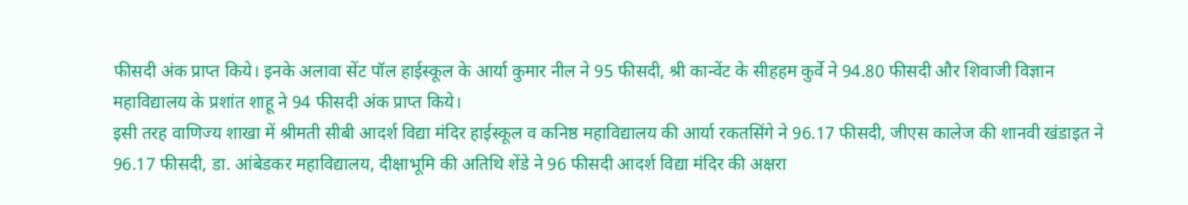फीसदी अंक प्राप्त किये। इनके अलावा सेंट पॉल हाईस्कूल के आर्या कुमार नील ने 95 फीसदी, श्री कान्वेंट के सीहहम कुर्वे ने 94.80 फीसदी और शिवाजी विज्ञान महाविद्यालय के प्रशांत शाहू ने 94 फीसदी अंक प्राप्त किये।
इसी तरह वाणिज्य शाखा में श्रीमती सीबी आदर्श विद्या मंदिर हाईस्कूल व कनिष्ठ महाविद्यालय की आर्या रकतसिंगे ने 96.17 फीसदी, जीएस कालेज की शानवी खंडाइत ने 96.17 फीसदी, डा. आंबेडकर महाविद्यालय, दीक्षाभूमि की अतिथि शेंडे ने 96 फीसदी आदर्श विद्या मंदिर की अक्षरा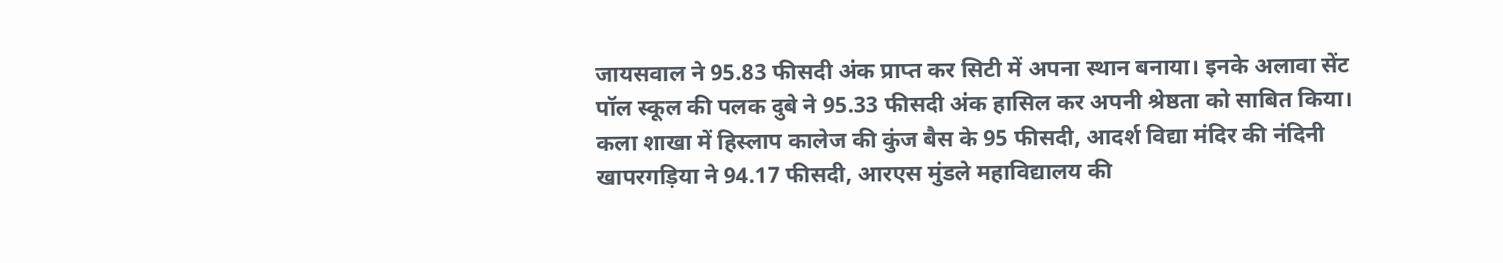जायसवाल ने 95.83 फीसदी अंक प्राप्त कर सिटी में अपना स्थान बनाया। इनके अलावा सेंट पॉल स्कूल की पलक दुबे ने 95.33 फीसदी अंक हासिल कर अपनी श्रेष्ठता को साबित किया।
कला शाखा में हिस्लाप कालेज की कुंज बैस के 95 फीसदी, आदर्श विद्या मंदिर की नंदिनी खापरगड़िया ने 94.17 फीसदी, आरएस मुंडले महाविद्यालय की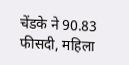चेंडके ने 90.83 फीसदी, महिला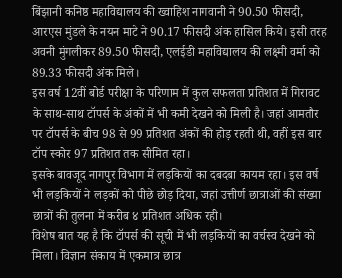बिंझानी कनिष्ठ महाविद्यालय की ख्वाहिश नागवानी ने 90.50 फीसदी, आरएस मुंडले के नयन माटे ने 90.17 फीसदी अंक हासिल किये। इसी तरह अवनी मुंगलीकर 89.50 फीसदी, एलईडी महाविद्यालय की लक्ष्मी वर्मा को 89.33 फीसदी अंक मिले।
इस वर्ष 12वीं बोर्ड परीक्षा के परिणाम में कुल सफलता प्रतिशत में गिरावट के साथ-साथ टॉपर्स के अंकों में भी कमी देखने को मिली है। जहां आमतौर पर टॉपर्स के बीच 98 से 99 प्रतिशत अंकों की होड़ रहती थी, वहीं इस बार टॉप स्कोर 97 प्रतिशत तक सीमित रहा।
इसके बावजूद नागपुर विभाग में लड़कियों का दबदबा कायम रहा। इस वर्ष भी लड़कियों ने लड़कों को पीछे छोड़ दिया, जहां उत्तीर्ण छात्राओं की संख्या छात्रों की तुलना में करीब ४ प्रतिशत अधिक रही।
विशेष बात यह है कि टॉपर्स की सूची में भी लड़कियों का वर्चस्व देखने को मिला। विज्ञान संकाय में एकमात्र छात्र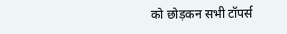को छोड़कन सभी टॉपर्स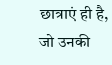छात्राएं ही है, जो उनकी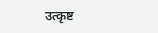उत्कृष्ट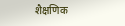शैक्षणिक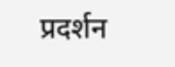प्रदर्शन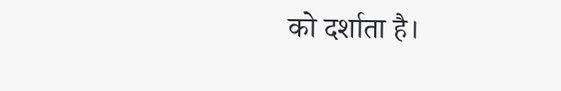को दर्शाता है।